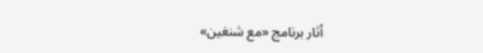أثار برنامج «مع شنغين»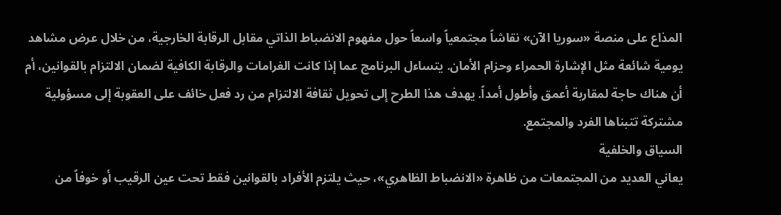المذاع على منصة «سوريا الآن» نقاشاً مجتمعياً واسعاً حول مفهوم الانضباط الذاتي مقابل الرقابة الخارجية، من خلال عرض مشاهد يومية شائعة مثل الإشارة الحمراء وحزام الأمان. يتساءل البرنامج عما إذا كانت الغرامات والرقابة الكافية لضمان الالتزام بالقوانين، أم أن هناك حاجة لمقاربة أعمق وأطول أمداً. يهدف هذا الطرح إلى تحويل ثقافة الالتزام من رد فعل خائف على العقوبة إلى مسؤولية مشتركة تتبناها الفرد والمجتمع.
السياق والخلفية
يعاني العديد من المجتمعات من ظاهرة «الانضباط الظاهري»، حيث يلتزم الأفراد بالقوانين فقط تحت عين الرقيب أو خوفاً من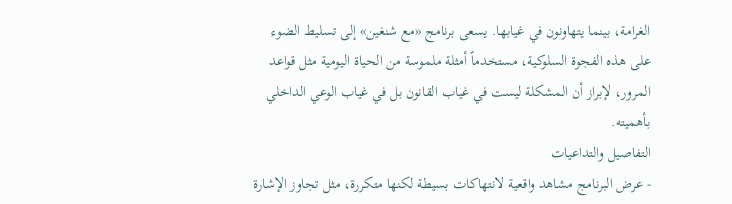الغرامة، بينما يتهاونون في غيابها. يسعى برنامج «مع شنغين» إلى تسليط الضوء على هذه الفجوة السلوكية، مستخدماً أمثلة ملموسة من الحياة اليومية مثل قواعد المرور، لإبراز أن المشكلة ليست في غياب القانون بل في غياب الوعي الداخلي بأهميته.
التفاصيل والتداعيات
- عرض البرنامج مشاهد واقعية لانتهاكات بسيطة لكنها متكررة، مثل تجاوز الإشارة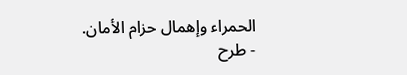الحمراء وإهمال حزام الأمان.
- طرح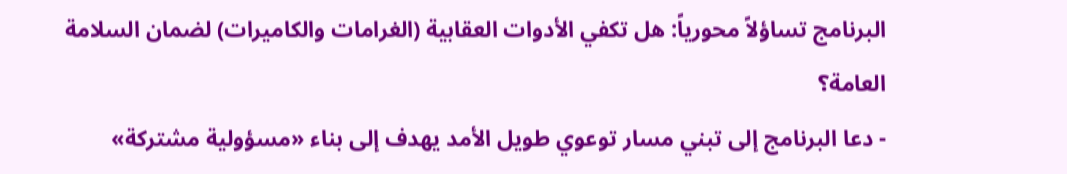البرنامج تساؤلاً محورياً: هل تكفي الأدوات العقابية (الغرامات والكاميرات) لضمان السلامة العامة؟
- دعا البرنامج إلى تبني مسار توعوي طويل الأمد يهدف إلى بناء «مسؤولية مشتركة»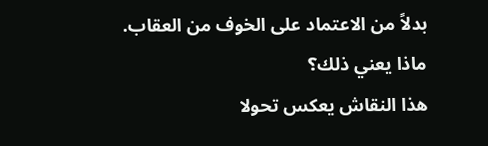بدلاً من الاعتماد على الخوف من العقاب.
ماذا يعني ذلك؟
هذا النقاش يعكس تحولا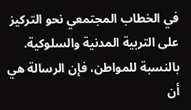في الخطاب المجتمعي نحو التركيز على التربية المدنية والسلوكية. بالنسبة للمواطن، فإن الرسالة هي أن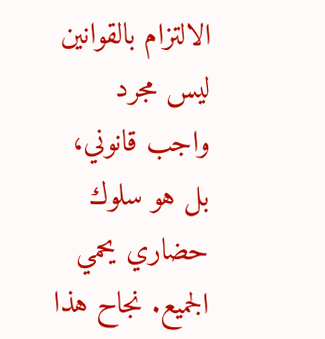الالتزام بالقوانين ليس مجرد واجب قانوني، بل هو سلوك حضاري يحمي الجميع. نجاح هذا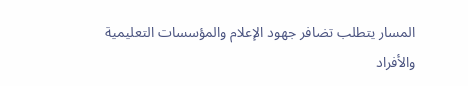المسار يتطلب تضافر جهود الإعلام والمؤسسات التعليمية والأفراد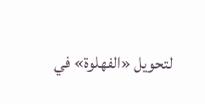لتحويل «الفهلوة» في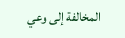المخالفة إلى وعي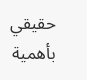حقيقي بأهمية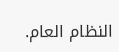النظام العام.